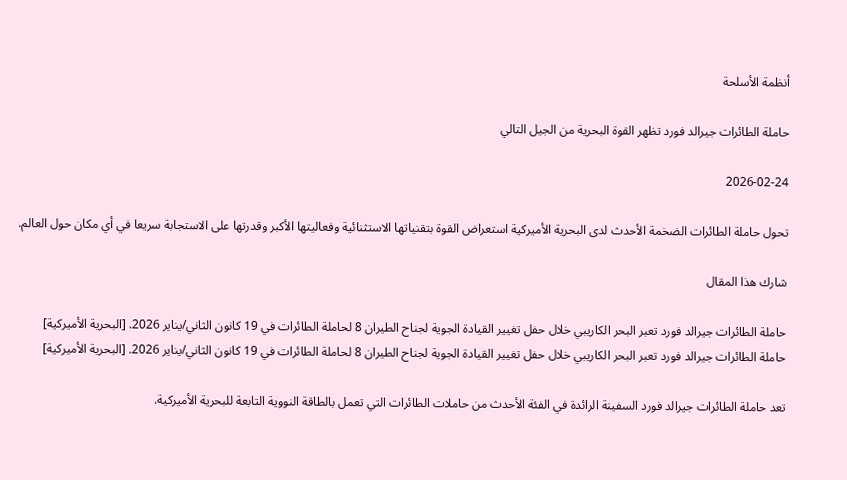أنظمة الأسلحة

حاملة الطائرات جيرالد فورد تظهر القوة البحرية من الجيل التالي

2026-02-24

تحول حاملة الطائرات الضخمة الأحدث لدى البحرية الأميركية استعراض القوة بتقنياتها الاستثنائية وفعاليتها الأكبر وقدرتها على الاستجابة سريعا في أي مكان حول العالم.

شارك هذا المقال

حاملة الطائرات جيرالد فورد تعبر البحر الكاريبي خلال حفل تغيير القيادة الجوية لجناح الطيران 8 لحاملة الطائرات في 19 كانون الثاني/يناير 2026. [البحرية الأميركية]
حاملة الطائرات جيرالد فورد تعبر البحر الكاريبي خلال حفل تغيير القيادة الجوية لجناح الطيران 8 لحاملة الطائرات في 19 كانون الثاني/يناير 2026. [البحرية الأميركية]

تعد حاملة الطائرات جيرالد فورد السفينة الرائدة في الفئة الأحدث من حاملات الطائرات التي تعمل بالطاقة النووية التابعة للبحرية الأميركية.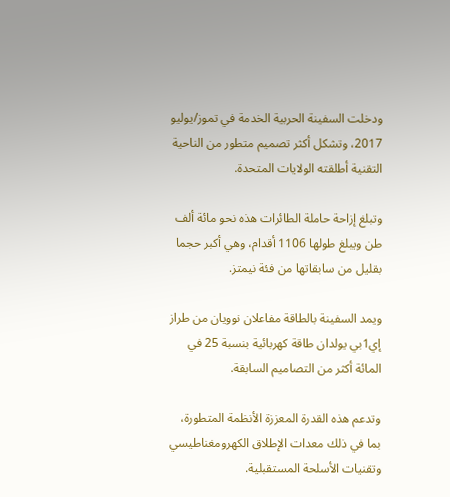ودخلت السفينة الحربية الخدمة في تموز/يوليو 2017، وتشكل أكثر تصميم متطور من الناحية التقنية أطلقته الولايات المتحدة.

وتبلغ إزاحة حاملة الطائرات هذه نحو مائة ألف طن ويبلغ طولها 1106 أقدام، وهي أكبر حجما بقليل من سابقاتها من فئة نيمتز.

ويمد السفينة بالطاقة مفاعلان نوويان من طراز إي1بي يولدان طاقة كهربائية بنسبة 25 في المائة أكثر من التصاميم السابقة.

وتدعم هذه القدرة المعززة الأنظمة المتطورة، بما في ذلك معدات الإطلاق الكهرومغناطيسي وتقنيات الأسلحة المستقبلية.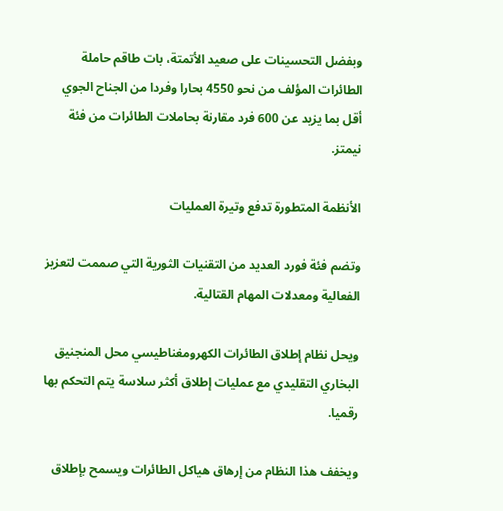وبفضل التحسينات على صعيد الأتمتة، بات طاقم حاملة الطائرات المؤلف من نحو 4550 بحارا وفردا من الجناح الجوي أقل بما يزيد عن 600 فرد مقارنة بحاملات الطائرات من فئة نيمتز.

الأنظمة المتطورة تدفع وتيرة العمليات

وتضم فئة فورد العديد من التقنيات الثورية التي صممت لتعزيز الفعالية ومعدلات المهام القتالية.

ويحل نظام إطلاق الطائرات الكهرومغناطيسي محل المنجنيق البخاري التقليدي مع عمليات إطلاق أكثر سلاسة يتم التحكم بها رقميا.

ويخفف هذا النظام من إرهاق هياكل الطائرات ويسمح بإطلاق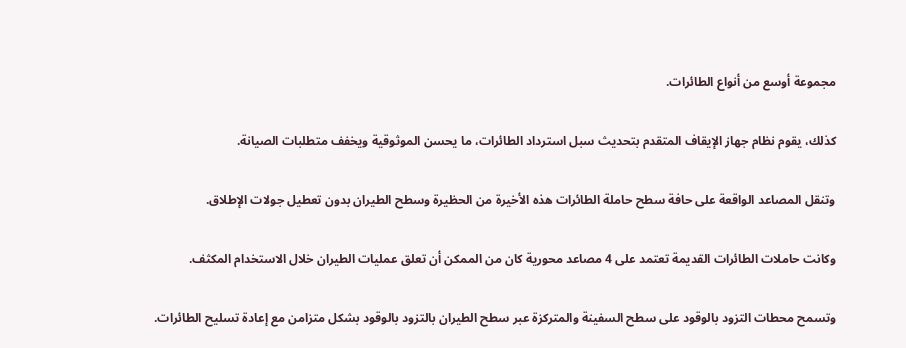مجموعة أوسع من أنواع الطائرات.

كذلك، يقوم نظام جهاز الإيقاف المتقدم بتحديث سبل استرداد الطائرات، ما يحسن الموثوقية ويخفف متطلبات الصيانة.

وتنقل المصاعد الواقعة على حافة سطح حاملة الطائرات هذه الأخيرة من الحظيرة وسطح الطيران بدون تعطيل جولات الإطلاق.

وكانت حاملات الطائرات القديمة تعتمد على 4 مصاعد محورية كان من الممكن أن تعلق عمليات الطيران خلال الاستخدام المكثف.

وتسمح محطات التزود بالوقود على سطح السفينة والمتركزة عبر سطح الطيران بالتزود بالوقود بشكل متزامن مع إعادة تسليح الطائرات.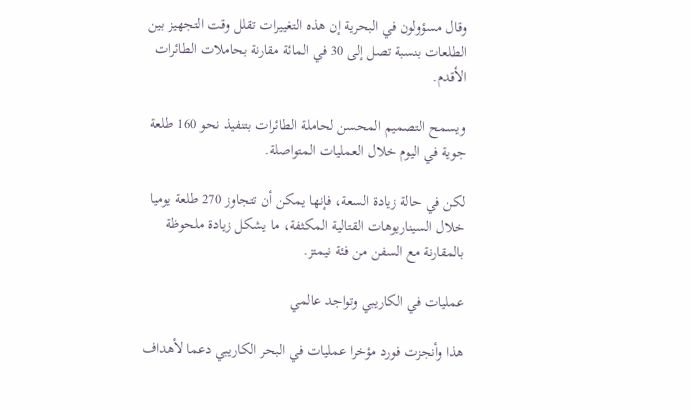وقال مسؤولون في البحرية إن هذه التغييرات تقلل وقت التجهيز بين الطلعات بنسبة تصل إلى 30 في المائة مقارنة بحاملات الطائرات الأقدم.

ويسمح التصميم المحسن لحاملة الطائرات بتنفيذ نحو 160 طلعة جوية في اليوم خلال العمليات المتواصلة.

لكن في حالة زيادة السعة، فإنها يمكن أن تتجاوز 270 طلعة يوميا خلال السيناريوهات القتالية المكثفة، ما يشكل زيادة ملحوظة بالمقارنة مع السفن من فئة نيمتز.

عمليات في الكاريبي وتواجد عالمي

هذا وأنجزت فورد مؤخرا عمليات في البحر الكاريبي دعما لأهداف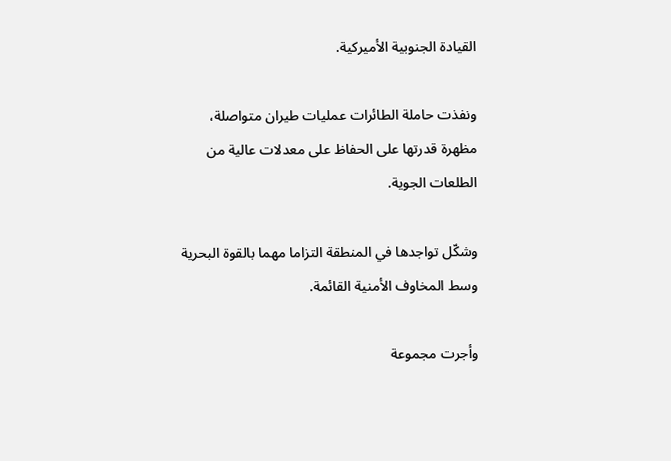القيادة الجنوبية الأميركية.

ونفذت حاملة الطائرات عمليات طيران متواصلة، مظهرة قدرتها على الحفاظ على معدلات عالية من الطلعات الجوية.

وشكّل تواجدها في المنطقة التزاما مهما بالقوة البحرية وسط المخاوف الأمنية القائمة.

وأجرت مجموعة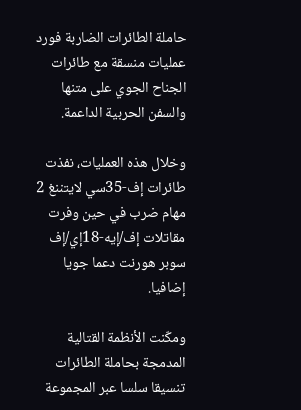حاملة الطائرات الضاربة فورد عمليات منسقة مع طائرات الجناح الجوي على متنها والسفن الحربية الداعمة.

وخلال هذه العمليات، نفذت طائرات إف-35سي لايتننغ 2 مهام ضرب في حين وفرت مقاتلات إف/إيه-18إي/إف سوبر هورنت دعما جويا إضافيا.

ومكّنت الأنظمة القتالية المدمجة بحاملة الطائرات تنسيقا سلسا عبر المجموعة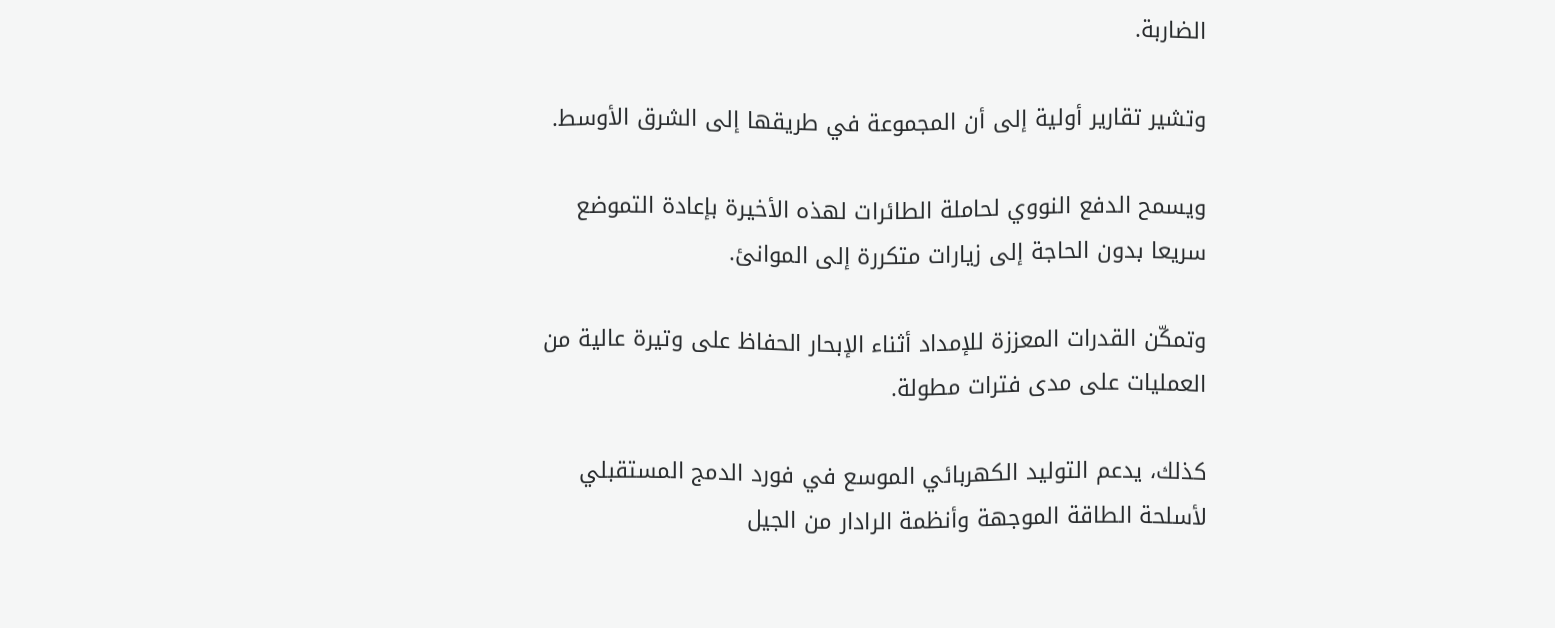الضاربة.

وتشير تقارير أولية إلى أن المجموعة في طريقها إلى الشرق الأوسط.

ويسمح الدفع النووي لحاملة الطائرات لهذه الأخيرة بإعادة التموضع سريعا بدون الحاجة إلى زيارات متكررة إلى الموانئ.

وتمكّن القدرات المعززة للإمداد أثناء الإبحار الحفاظ على وتيرة عالية من العمليات على مدى فترات مطولة.

كذلك، يدعم التوليد الكهربائي الموسع في فورد الدمج المستقبلي لأسلحة الطاقة الموجهة وأنظمة الرادار من الجيل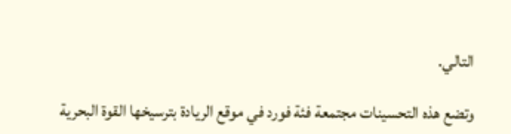التالي.

وتضع هذه التحسينات مجتمعة فئة فورد في موقع الريادة بترسيخها القوة البحرية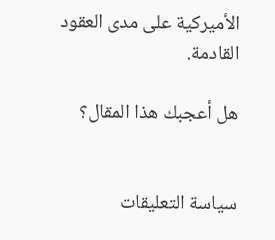الأميركية على مدى العقود القادمة.

هل أعجبك هذا المقال؟


سياسة التعليقات